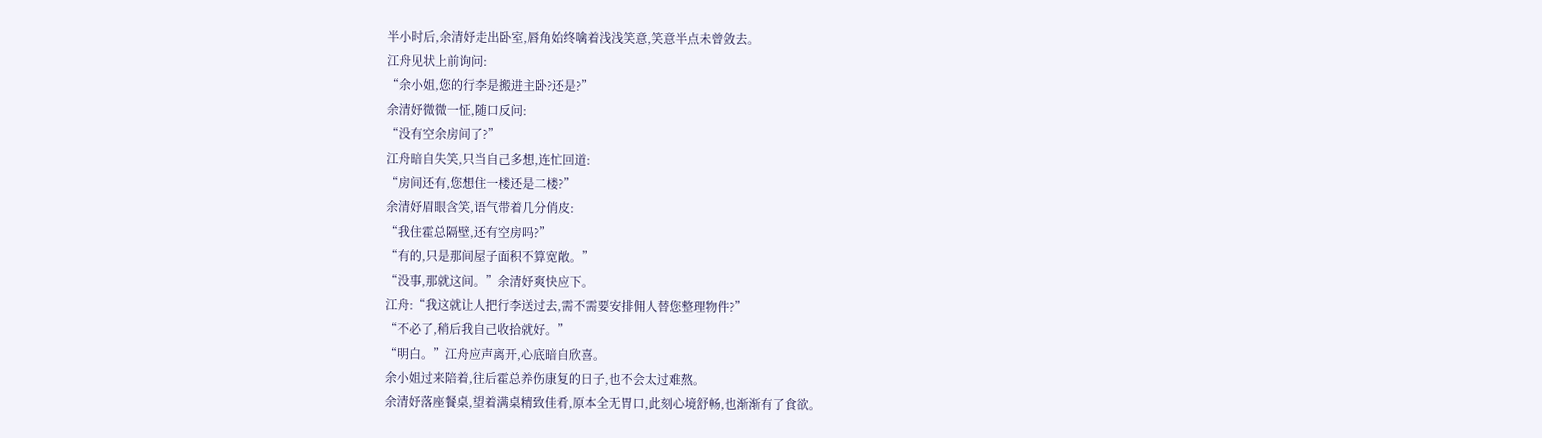半小时后,余清妤走出卧室,唇角始终噙着浅浅笑意,笑意半点未曾敛去。
江舟见状上前询问:
“余小姐,您的行李是搬进主卧?还是?”
余清妤微微一怔,随口反问:
“没有空余房间了?”
江舟暗自失笑,只当自己多想,连忙回道:
“房间还有,您想住一楼还是二楼?”
余清妤眉眼含笑,语气带着几分俏皮:
“我住霍总隔壁,还有空房吗?”
“有的,只是那间屋子面积不算宽敞。”
“没事,那就这间。”余清妤爽快应下。
江舟:“我这就让人把行李送过去,需不需要安排佣人替您整理物件?”
“不必了,稍后我自己收拾就好。”
“明白。”江舟应声离开,心底暗自欣喜。
余小姐过来陪着,往后霍总养伤康复的日子,也不会太过难熬。
余清妤落座餐桌,望着满桌精致佳肴,原本全无胃口,此刻心境舒畅,也渐渐有了食欲。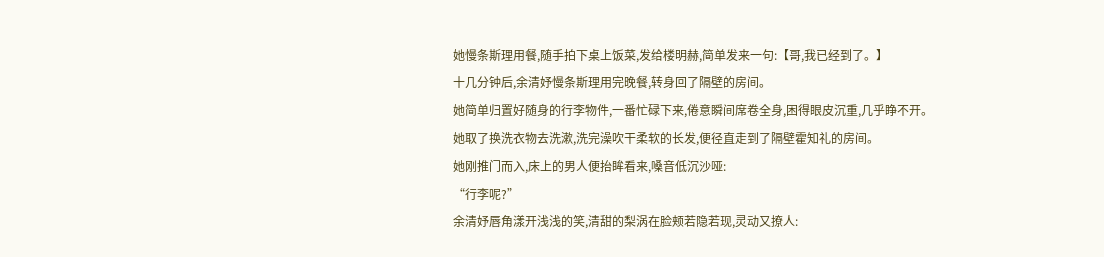她慢条斯理用餐,随手拍下桌上饭菜,发给楼明赫,简单发来一句:【哥,我已经到了。】
十几分钟后,余清妤慢条斯理用完晚餐,转身回了隔壁的房间。
她简单归置好随身的行李物件,一番忙碌下来,倦意瞬间席卷全身,困得眼皮沉重,几乎睁不开。
她取了换洗衣物去洗漱,洗完澡吹干柔软的长发,便径直走到了隔壁霍知礼的房间。
她刚推门而入,床上的男人便抬眸看来,嗓音低沉沙哑:
“行李呢?”
余清妤唇角漾开浅浅的笑,清甜的梨涡在脸颊若隐若现,灵动又撩人: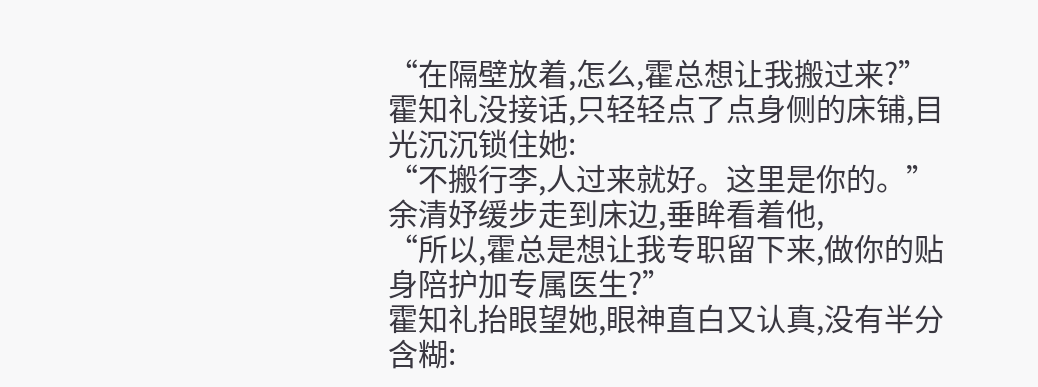“在隔壁放着,怎么,霍总想让我搬过来?”
霍知礼没接话,只轻轻点了点身侧的床铺,目光沉沉锁住她:
“不搬行李,人过来就好。这里是你的。”
余清妤缓步走到床边,垂眸看着他,
“所以,霍总是想让我专职留下来,做你的贴身陪护加专属医生?”
霍知礼抬眼望她,眼神直白又认真,没有半分含糊: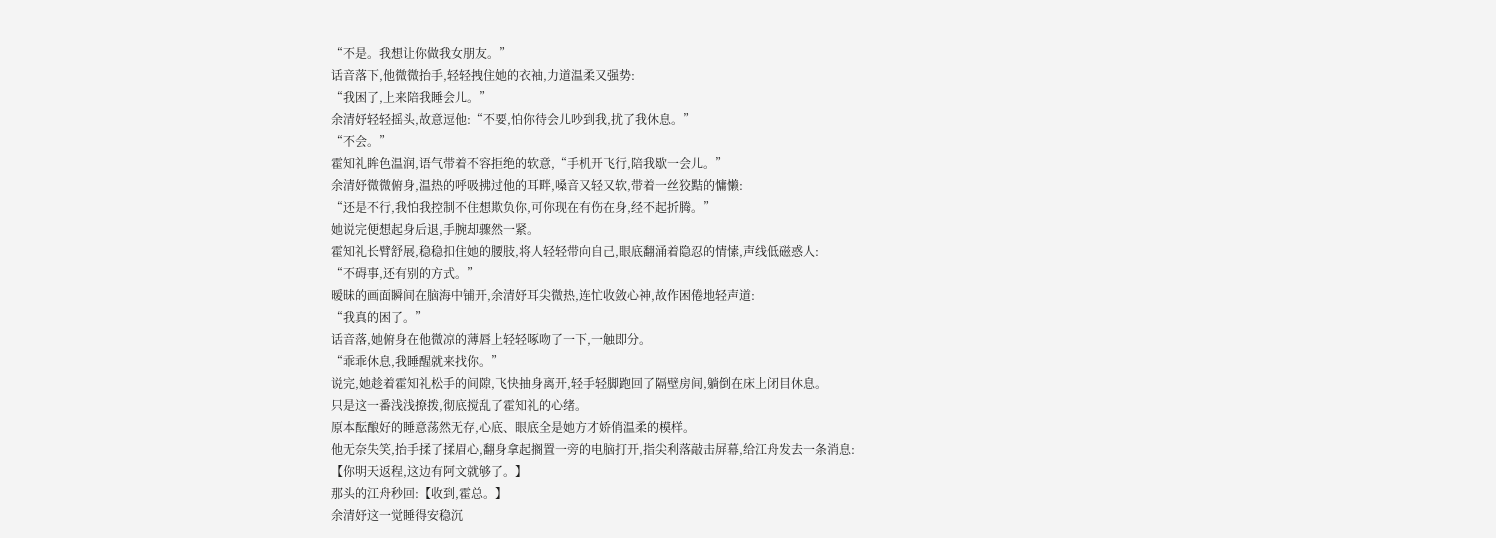“不是。我想让你做我女朋友。”
话音落下,他微微抬手,轻轻拽住她的衣袖,力道温柔又强势:
“我困了,上来陪我睡会儿。”
余清妤轻轻摇头,故意逗他:“不要,怕你待会儿吵到我,扰了我休息。”
“不会。”
霍知礼眸色温润,语气带着不容拒绝的软意,“手机开飞行,陪我歇一会儿。”
余清妤微微俯身,温热的呼吸拂过他的耳畔,嗓音又轻又软,带着一丝狡黠的慵懒:
“还是不行,我怕我控制不住想欺负你,可你现在有伤在身,经不起折腾。”
她说完便想起身后退,手腕却骤然一紧。
霍知礼长臂舒展,稳稳扣住她的腰肢,将人轻轻带向自己,眼底翻涌着隐忍的情愫,声线低磁惑人:
“不碍事,还有别的方式。”
暧昧的画面瞬间在脑海中铺开,余清妤耳尖微热,连忙收敛心神,故作困倦地轻声道:
“我真的困了。”
话音落,她俯身在他微凉的薄唇上轻轻啄吻了一下,一触即分。
“乖乖休息,我睡醒就来找你。”
说完,她趁着霍知礼松手的间隙,飞快抽身离开,轻手轻脚跑回了隔壁房间,躺倒在床上闭目休息。
只是这一番浅浅撩拨,彻底搅乱了霍知礼的心绪。
原本酝酿好的睡意荡然无存,心底、眼底全是她方才娇俏温柔的模样。
他无奈失笑,抬手揉了揉眉心,翻身拿起搁置一旁的电脑打开,指尖利落敲击屏幕,给江舟发去一条消息:
【你明天返程,这边有阿文就够了。】
那头的江舟秒回:【收到,霍总。】
余清妤这一觉睡得安稳沉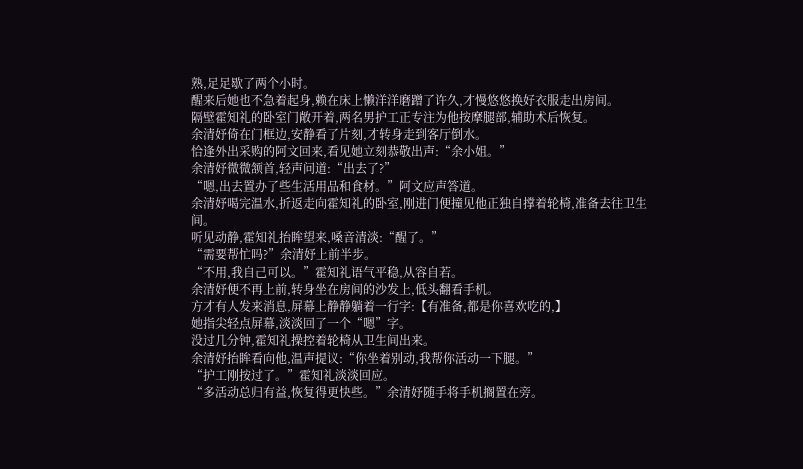熟,足足歇了两个小时。
醒来后她也不急着起身,赖在床上懒洋洋磨蹭了许久,才慢悠悠换好衣服走出房间。
隔壁霍知礼的卧室门敞开着,两名男护工正专注为他按摩腿部,辅助术后恢复。
余清妤倚在门框边,安静看了片刻,才转身走到客厅倒水。
恰逢外出采购的阿文回来,看见她立刻恭敬出声:“余小姐。”
余清妤微微颔首,轻声问道:“出去了?”
“嗯,出去置办了些生活用品和食材。”阿文应声答道。
余清妤喝完温水,折返走向霍知礼的卧室,刚进门便撞见他正独自撑着轮椅,准备去往卫生间。
听见动静,霍知礼抬眸望来,嗓音清淡:“醒了。”
“需要帮忙吗?”余清妤上前半步。
“不用,我自己可以。”霍知礼语气平稳,从容自若。
余清妤便不再上前,转身坐在房间的沙发上,低头翻看手机。
方才有人发来消息,屏幕上静静躺着一行字:【有准备,都是你喜欢吃的,】
她指尖轻点屏幕,淡淡回了一个“嗯”字。
没过几分钟,霍知礼操控着轮椅从卫生间出来。
余清妤抬眸看向他,温声提议:“你坐着别动,我帮你活动一下腿。”
“护工刚按过了。”霍知礼淡淡回应。
“多活动总归有益,恢复得更快些。”余清妤随手将手机搁置在旁。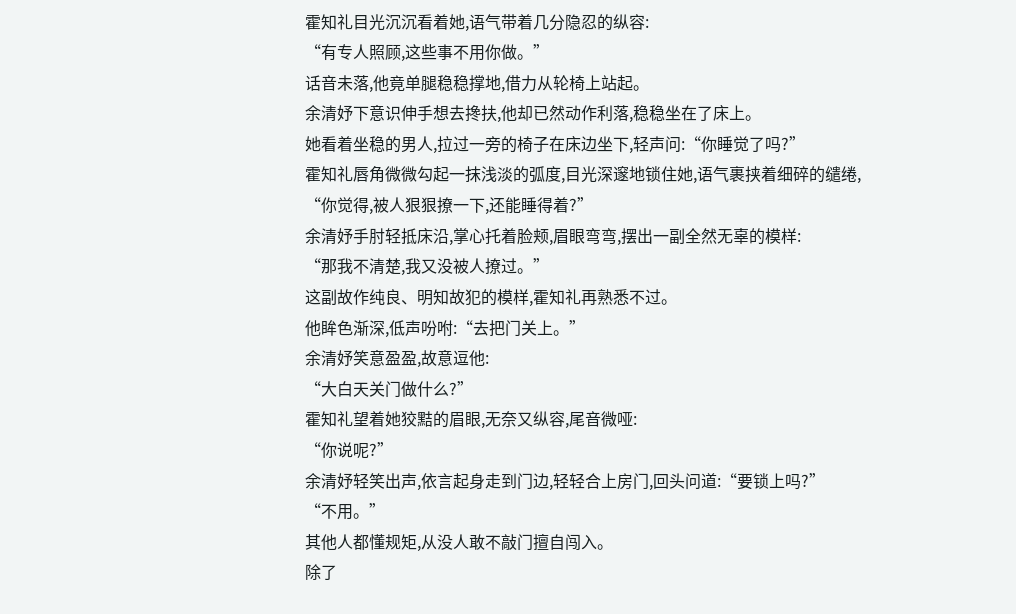霍知礼目光沉沉看着她,语气带着几分隐忍的纵容:
“有专人照顾,这些事不用你做。”
话音未落,他竟单腿稳稳撑地,借力从轮椅上站起。
余清妤下意识伸手想去搀扶,他却已然动作利落,稳稳坐在了床上。
她看着坐稳的男人,拉过一旁的椅子在床边坐下,轻声问:“你睡觉了吗?”
霍知礼唇角微微勾起一抹浅淡的弧度,目光深邃地锁住她,语气裹挟着细碎的缱绻,
“你觉得,被人狠狠撩一下,还能睡得着?”
余清妤手肘轻抵床沿,掌心托着脸颊,眉眼弯弯,摆出一副全然无辜的模样:
“那我不清楚,我又没被人撩过。”
这副故作纯良、明知故犯的模样,霍知礼再熟悉不过。
他眸色渐深,低声吩咐:“去把门关上。”
余清妤笑意盈盈,故意逗他:
“大白天关门做什么?”
霍知礼望着她狡黠的眉眼,无奈又纵容,尾音微哑:
“你说呢?”
余清妤轻笑出声,依言起身走到门边,轻轻合上房门,回头问道:“要锁上吗?”
“不用。”
其他人都懂规矩,从没人敢不敲门擅自闯入。
除了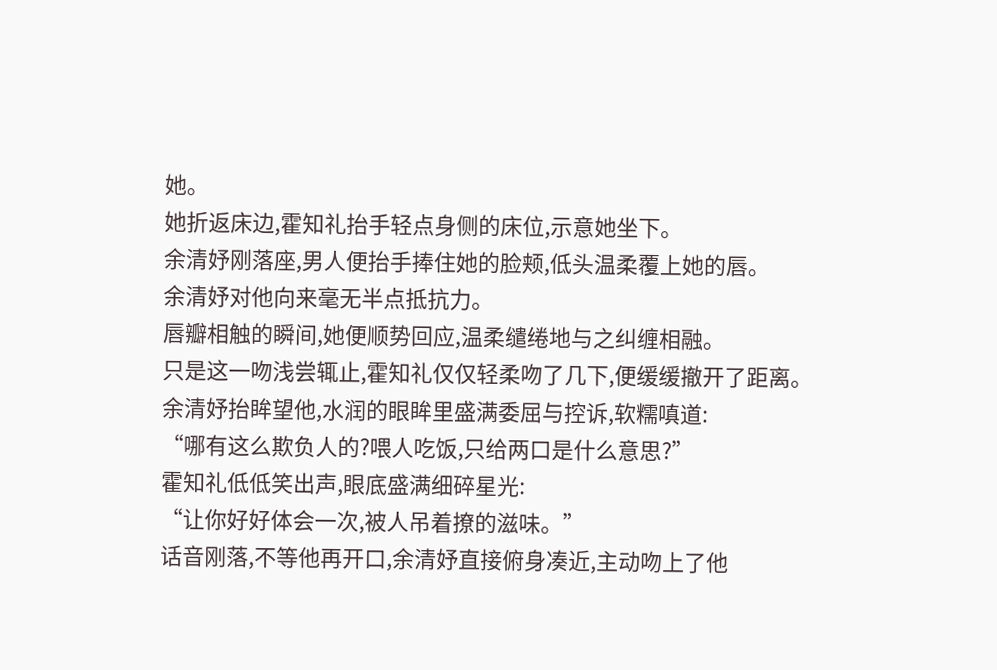她。
她折返床边,霍知礼抬手轻点身侧的床位,示意她坐下。
余清妤刚落座,男人便抬手捧住她的脸颊,低头温柔覆上她的唇。
余清妤对他向来毫无半点抵抗力。
唇瓣相触的瞬间,她便顺势回应,温柔缱绻地与之纠缠相融。
只是这一吻浅尝辄止,霍知礼仅仅轻柔吻了几下,便缓缓撤开了距离。
余清妤抬眸望他,水润的眼眸里盛满委屈与控诉,软糯嗔道:
“哪有这么欺负人的?喂人吃饭,只给两口是什么意思?”
霍知礼低低笑出声,眼底盛满细碎星光:
“让你好好体会一次,被人吊着撩的滋味。”
话音刚落,不等他再开口,余清妤直接俯身凑近,主动吻上了他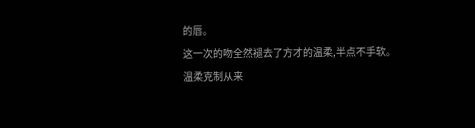的唇。
这一次的吻全然褪去了方才的温柔,半点不手软。
温柔克制从来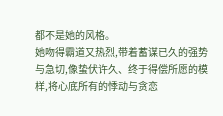都不是她的风格。
她吻得霸道又热烈,带着蓄谋已久的强势与急切,像蛰伏许久、终于得偿所愿的模样,将心底所有的悸动与贪恋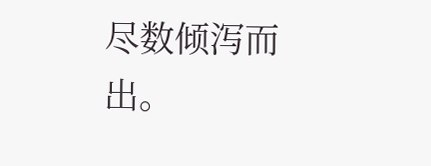尽数倾泻而出。